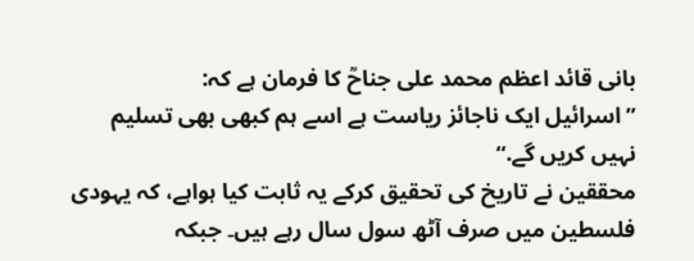بانی قائد اعظم محمد علی جناحؒ کا فرمان ہے کہ:
”اسرائیل ایک ناجائز ریاست ہے اسے ہم کبھی بھی تسلیم نہیں کریں گے.“
محققین نے تاریخ کی تحقیق کرکے یہ ثابت کیا ہواہے، کہ یہودی فلسطین میں صرف آٹھ سول سال رہے ہیں۔ جبکہ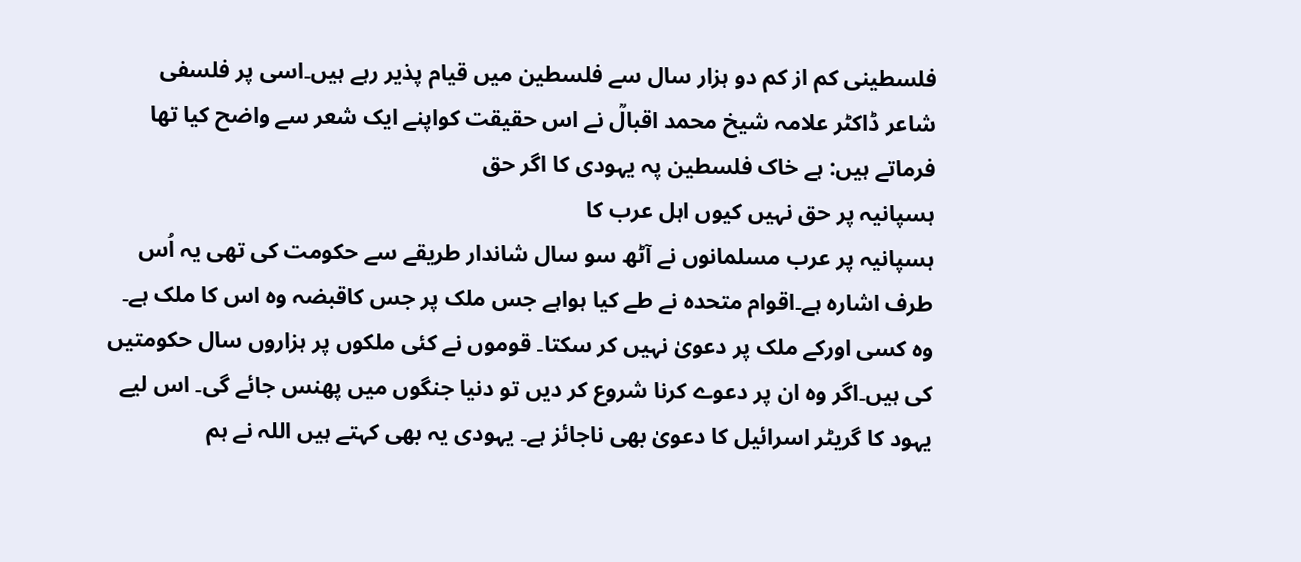فلسطینی کم از کم دو ہزار سال سے فلسطین میں قیام پذیر رہے ہیں۔اسی پر فلسفی شاعر ڈاکٹر علامہ شیخ محمد اقبالؒ نے اس حقیقت کواپنے ایک شعر سے واضح کیا تھا فرماتے ہیں: ہے خاک فلسطین پہ یہودی کا اگر حق
ہسپانیہ پر حق نہیں کیوں اہل عرب کا
ہسپانیہ پر عرب مسلمانوں نے آٹھ سو سال شاندار طریقے سے حکومت کی تھی یہ اُس طرف اشارہ ہے۔اقوام متحدہ نے طے کیا ہواہے جس ملک پر جس کاقبضہ وہ اس کا ملک ہے۔ وہ کسی اورکے ملک پر دعویٰ نہیں کر سکتا۔ قوموں نے کئی ملکوں پر ہزاروں سال حکومتیں کی ہیں۔اگر وہ ان پر دعوے کرنا شروع کر دیں تو دنیا جنگوں میں پھنس جائے گی۔ اس لیے یہود کا گریٹر اسرائیل کا دعویٰ بھی ناجائز ہے۔ یہودی یہ بھی کہتے ہیں اللہ نے ہم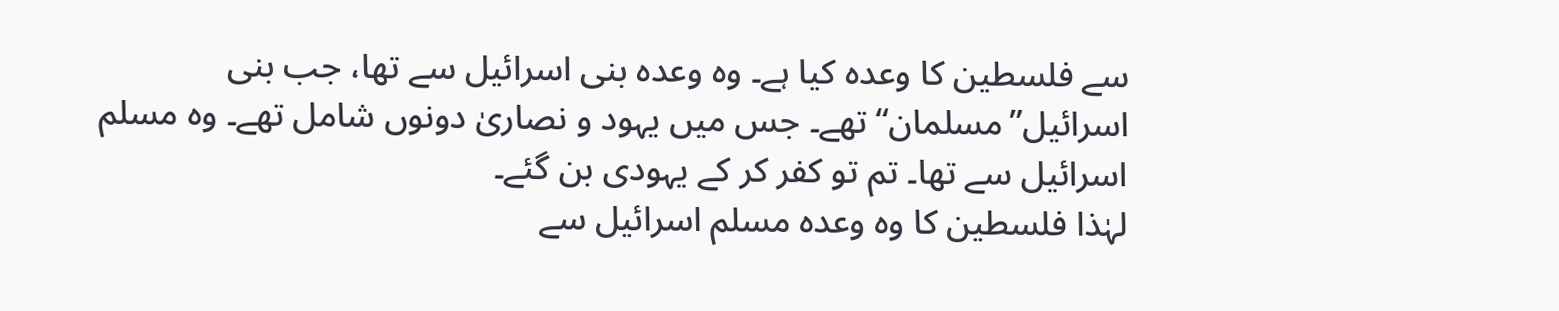سے فلسطین کا وعدہ کیا ہے۔ وہ وعدہ بنی اسرائیل سے تھا، جب بنی اسرائیل”مسلمان“ تھے۔ جس میں یہود و نصاریٰ دونوں شامل تھے۔ وہ مسلم اسرائیل سے تھا۔ تم تو کفر کر کے یہودی بن گئے۔
لہٰذا فلسطین کا وہ وعدہ مسلم اسرائیل سے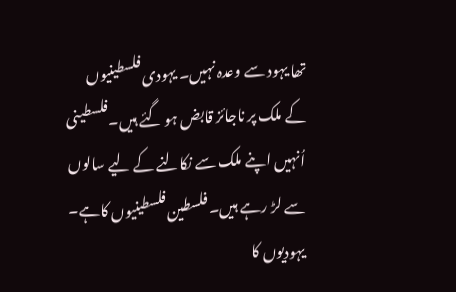تھا یہود سے وعدہ نہیں۔ یہودی فلسطینیوں کے ملک پر ناجائز قابض ہو گئے ہیں۔فلسطینی اُنہیں اپنے ملک سے نکالنے کے لیے سالوں سے لڑ رہے ہیں۔ فلسطین فلسطینیوں کاہے۔ یہودیوں کا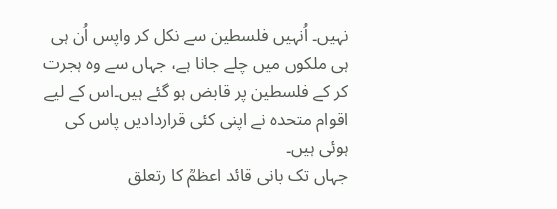نہیں۔ اُنہیں فلسطین سے نکل کر واپس اُن ہی ہی ملکوں میں چلے جانا ہے، جہاں سے وہ ہجرت کر کے فلسطین پر قابض ہو گئے ہیں۔اس کے لیے اقوام متحدہ نے اپنی کئی قراردادیں پاس کی ہوئی ہیں۔
جہاں تک بانی قائد اعظمؒ کا رتعلق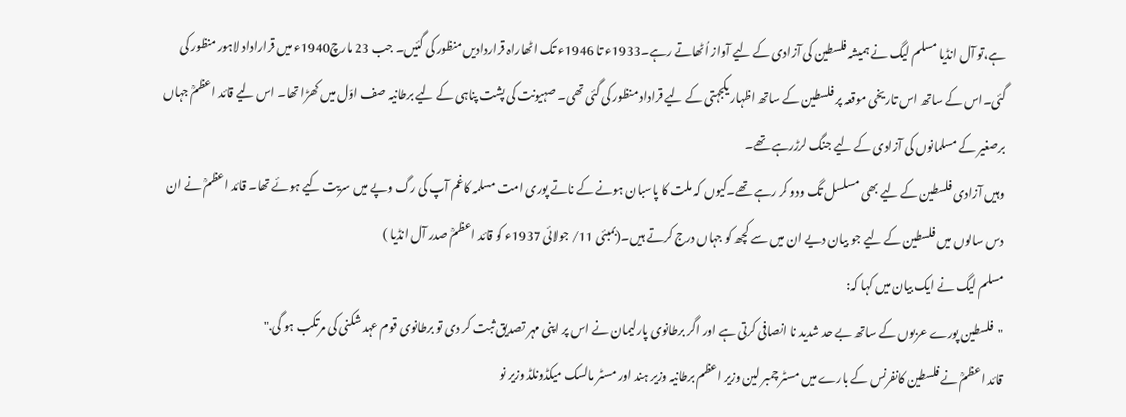ہے،تو آل انڈیا مسلم لیگ نے ہمیشہ فلسطین کی آزادی کے لیے آواز اُٹھاتے رہے۔1933ء تا 1946ء تک اٹھاراہ قراردادیں منظور کی گئیں۔ جب 23 مارچ1940ء میں قراراداد لاہور منظور کی گئی۔اس کے ساتھ اس تاریخی موقعہ پر فلسطین کے ساتھ اظہار یکجہتی کے لیے قراداد منظور کی گئی تھی۔ صہیونت کی پشت پناہی کے لیے برطانیہ صف اوّل میں کھڑا تھا۔ اس لیے قائد اعظمؒ جہاں برصغیر کے مسلمانوں کی آزادی کے لیے جنگ لرڑرہے تھے۔
وہیں آزادی فلسطین کے لیے بھی مسلسل تگ ودو کر رہے تھے۔کیوں کہ ملت کا پاسبان ہونے کے ناتے پوری امت مسلمہ کاغم آپ کی رگ وپے میں سریت کیے ہوئے تھا۔ قائد اعظمؒ نے ان دس سالوں میں فلسطین کے لیے جو بیان دیے ان میں سے کچھ کو جہاں درج کرتے ہیں۔(بمبئی 11/ جولائی 1937ء کو قائد اعظمؒ صدر آل انڈیا )
مسلم لیگ نے ایک بیان میں کہا کہ:
"فلسطین پورے عربوں کے ساتھ بے حد شدید نا انصافی کرتی ہے اور اگر برطانوی پارلیمان نے اس پر اپنی مہر تصدیق ثبت کر دی تو برطانوی قوم عہد شکنی کی مرتکب ہو گی."
قائد اعظمؒ نے فلسطین کانفرنس کے بارے میں مسٹر چمبر لین وزیر اعظم برطانیہ وزیر ہند اور مسٹر مالسک میکڈونلڈ وزیر نو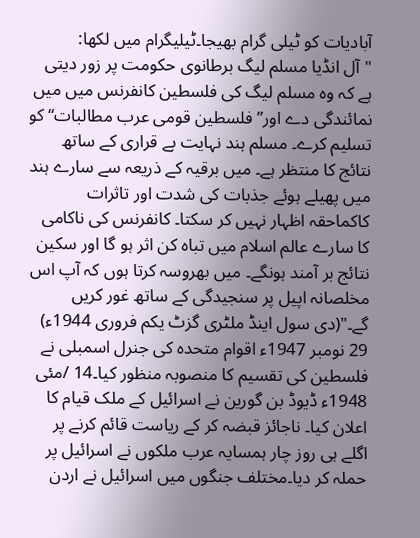آبادیات کو ٹیلی گرام بھیجا۔ٹیلیگرام میں لکھا:
"آل انڈیا مسلم لیگ برطانوی حکومت پر زور دیتی ہے کہ وہ مسلم لیگ کی فلسطین کانفرنس میں میں نمائندگی دے اور”فلسطین قومی عرب مطالبات“ کو تسلیم کرے۔ مسلم ہند نہایت بے قراری کے ساتھ نتائج کا منتظر ہے۔ میں برقیہ کے ذریعہ سے سارے ہند میں پھیلے ہوئے جذبات کی شدت اور تاثرات کاکماحقہ اظہار نہیں کر سکتا۔ کانفرنس کی ناکامی کا سارے عالم اسلام میں تباہ کن اثر ہو گا اور سکین نتائج بر آمند ہونگے۔ میں بھروسہ کرتا ہوں کہ آپ اس مخلصانہ اپیل پر سنجیدگی کے ساتھ غور کریں گے۔"(دی سول اینڈ ملٹری گزٹ یکم فروری 1944ء)
29 نومبر 1947ء اقوام متحدہ کی جنرل اسمبلی نے فلسطین کی تقسیم کا منصوبہ منظور کیا۔14 /مئی 1948ء ڈیوڈ بن گورین نے اسرائیل کے ملک قیام کا اعلان کیا۔ ناجائز قبضہ کر کے ریاست قائم کرنے پر اگلے ہی روز چار ہمسایہ عرب ملکوں نے اسرائیل پر حملہ کر دیا۔مختلف جنگوں میں اسرائیل نے اردن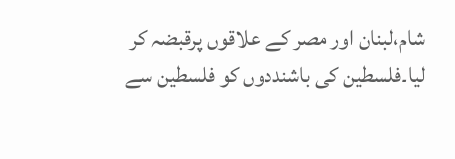شام،لبنان اور مصر کے علاقوں پرقبضہ کر لیا۔فلسطین کی باشنددوں کو فلسطین سے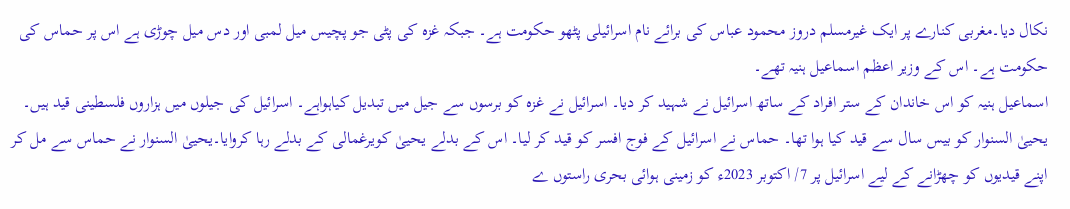نکال دیا۔مغربی کنارے پر ایک غیرمسلم دروز محمود عباس کی برائے نام اسرائیلی پٹھو حکومت ہے۔ جبکہ غزہ کی پٹی جو پچیس میل لمبی اور دس میل چوڑی ہے اس پر حماس کی حکومت ہے۔ اس کے وزیر اعظم اسماعیل ہنیہ تھے۔
اسماعیل ہنیہ کو اس خاندان کے ستر افراد کے ساتھ اسرائیل نے شہید کر دیا۔ اسرائیل نے غزہ کو برسوں سے جیل میں تبدیل کیاہواہے۔ اسرائیل کی جیلوں میں ہزاروں فلسطینی قید ہیں۔ یحییٰ السنوار کو بیس سال سے قید کیا ہوا تھا۔ حماس نے اسرائیل کے فوج افسر کو قید کر لیا۔ اس کے بدلے یحییٰ کویرغمالی کے بدلے رہا کروایا۔یحییٰ السنوار نے حماس سے مل کر اپنے قیدیوں کو چھڑانے کے لیے اسرائیل پر 7/ اکتوبر 2023ء کو زمینی ہوائی بحری راستوں ے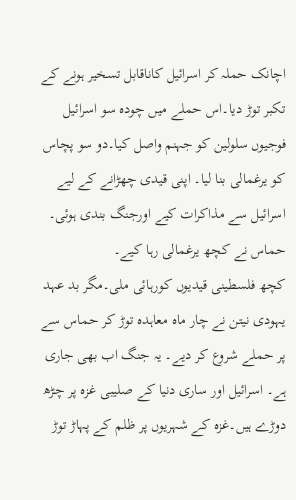اچانک حملہ کر اسرائیل کاناقابل تسخیر ہونے کے تکبر توڑ دیا۔اس حملے میں چودہ سو اسرائیل فوجیوں سلولین کو جہنم واصل کیا۔دو سو پچاس کو یرغمالی بنا لیا۔ اپنی قیدی چھڑانے کے لیے اسرائیل سے مذاکرات کیے اورجنگ بندی ہوئی۔ حماس نے کچھ یرغمالی رہا کیے۔
کچھ فلسطینی قیدیوں کورہائی ملی۔مگر بد عہد یہودی نیتن نے چار ماہ معاہدہ توڑ کر حماس سے پر حملے شروع کر دیے۔ یہ جنگ اب بھی جاری ہے۔ اسرائیل اور ساری دنیا کے صلیبی غزہ پر چڑھ دوڑے ہیں۔غزہ کے شہریوں پر ظلم کے پہاڑ توڑ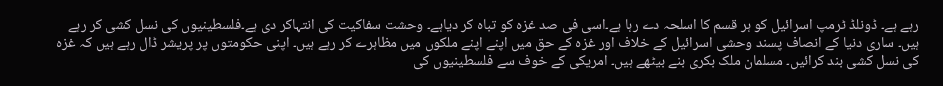رہے ہے۔ ڈونلڈ ٹرمپ اسرائیل کو ہر قسم کا اسلحہ دے رہا ہے۔اسی فی صد غزہ کو تباہ کر دیاہے۔ وحشت سفاکیت کی انتہاکر دی ہے۔فلسطینیوں کی نسل کشی کر رہے ہیں۔ ساری دنیا کے انصاف پسند وحشی اسرائیل کے خلاف اور غزہ کے حق میں اپنے اپنے ملکوں میں مظاہرے کر رہے ہیں۔ اپنی حکومتوں پر پریشر ڈال رہے ہیں کہ غزہ کی نسل کشی بند کرائیں۔ مسلمان ملک بکری بنے بیٹھے ہیں۔ امریکی کے خوف سے فلسطینیوں کی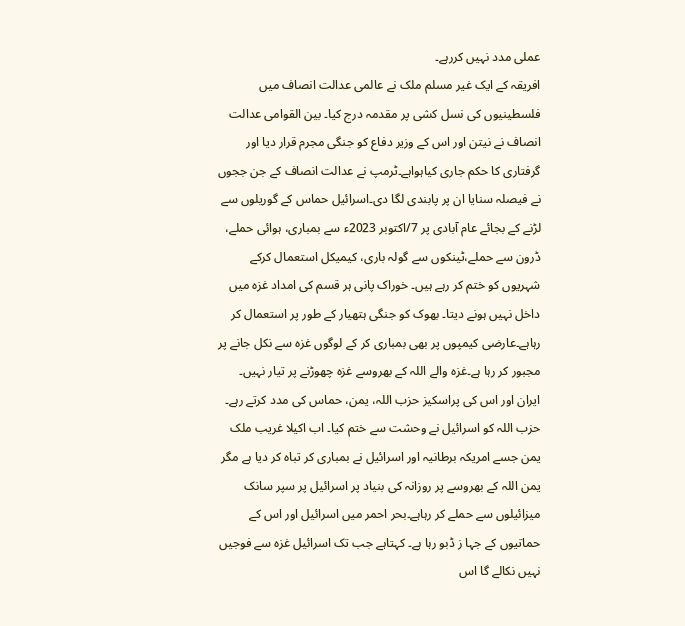عملی مدد نہیں کررہے۔
افریقہ کے ایک غیر مسلم ملک نے عالمی عدالت انصاف میں فلسطینیوں کی نسل کشی پر مقدمہ درج کیا۔ بین القوامی عدالت انصاف نے نیتن اور اس کے وزیر دفاع کو جنگی مجرم قرار دیا اور گرفتاری کا حکم جاری کیاہواہے۔ٹرمپ نے عدالت انصاف کے جن ججوں نے فیصلہ سنایا ان پر پابندی لگا دی۔اسرائیل حماس کے گوریلوں سے لڑنے کے بجائے عام آبادی پر 7/اکتوبر 2023ء سے بمباری، ہوائی حملے، ڈرون سے حملے،ٹینکوں سے گولہ باری، کیمیکل استعمال کرکے شہریوں کو ختم کر رہے ہیں۔ خوراک پانی ہر قسم کی امداد غزہ میں داخل نہیں ہونے دیتا۔ بھوک کو جنگی ہتھیار کے طور پر استعمال کر رہاہے۔عارضی کیمپوں پر بھی بمباری کر کے لوگوں غزہ سے نکل جانے پر مجبور کر رہا ہے۔غزہ والے اللہ کے بھروسے غزہ چھوڑنے پر تیار نہیں۔
ایران اور اس کی پراسکیز حزب اللہ، یمن، حماس کی مدد کرتے رہے۔ حزب اللہ کو اسرائیل نے وحشت سے ختم کیا۔ اب اکیلا غریب ملک یمن جسے امریکہ برطانیہ اور اسرائیل نے بمباری کر تباہ کر دیا ہے مگر یمن اللہ کے بھروسے پر روزانہ کی بنیاد پر اسرائیل پر سپر سانک میزائیلوں سے حملے کر رہاہے۔بحر احمر میں اسرائیل اور اس کے حماتیوں کے جہا ز ڈبو رہا ہے۔ کہتاہے جب تک اسرائیل غزہ سے فوجیں نہیں نکالے گا اس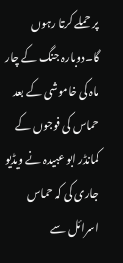پر حملے کرتا رہوں گا۔دوبارہ جنگ کے چار ماہ کی خاموشی کے بعد حماس کی فوجوں کے کمانڈر ابو عبیدہ نے ویڈیو جاری کی کہ حماس اسرائل سے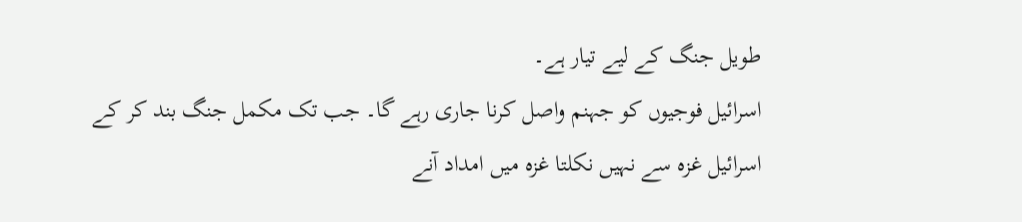طویل جنگ کے لیے تیار ہے۔
اسرائیل فوجیوں کو جہنم واصل کرنا جاری رہے گا۔ جب تک مکمل جنگ بند کر کے اسرائیل غزہ سے نہیں نکلتا غزہ میں امداد آنے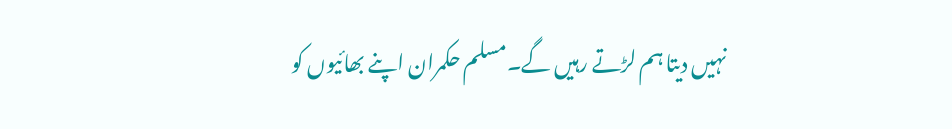نہیں دیتا ہم لڑتے رہیں گے۔مسلم حکمران اپنے بھائیوں کو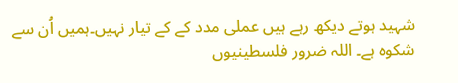شہید ہوتے دیکھ رہے ہیں عملی مدد کے کے تیار نہیں۔ہمیں اُن سے شکوہ ہے۔ اللہ ضرور فلسطینیوں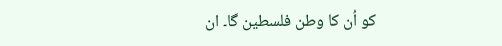کو اُن کا وطن فلسطین گا۔ ان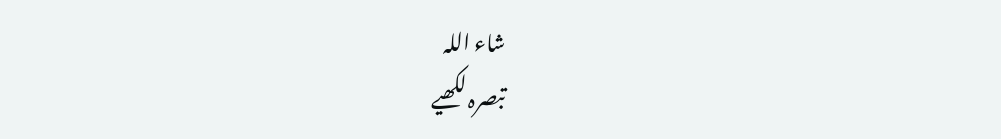شاء اللہ
تبصرہ لکھیے